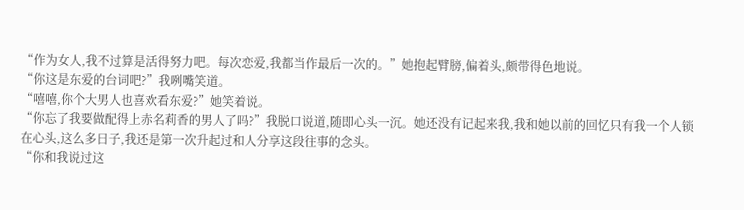“作为女人,我不过算是活得努力吧。每次恋爱,我都当作最后一次的。”她抱起臂膀,偏着头,颇带得色地说。
“你这是东爱的台词吧?”我咧嘴笑道。
“嘻嘻,你个大男人也喜欢看东爱?”她笑着说。
“你忘了我要做配得上赤名莉香的男人了吗?”我脱口说道,随即心头一沉。她还没有记起来我,我和她以前的回忆只有我一个人锁在心头,这么多日子,我还是第一次升起过和人分享这段往事的念头。
“你和我说过这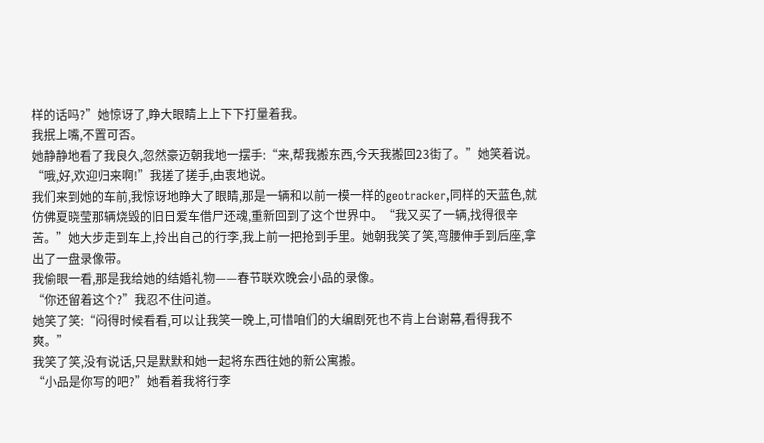样的话吗?”她惊讶了,睁大眼睛上上下下打量着我。
我抿上嘴,不置可否。
她静静地看了我良久,忽然豪迈朝我地一摆手:“来,帮我搬东西,今天我搬回23街了。”她笑着说。
“哦,好,欢迎归来啊!”我搓了搓手,由衷地说。
我们来到她的车前,我惊讶地睁大了眼睛,那是一辆和以前一模一样的geotracker,同样的天蓝色,就仿佛夏晓莹那辆烧毁的旧日爱车借尸还魂,重新回到了这个世界中。“我又买了一辆,找得很辛苦。”她大步走到车上,拎出自己的行李,我上前一把抢到手里。她朝我笑了笑,弯腰伸手到后座,拿出了一盘录像带。
我偷眼一看,那是我给她的结婚礼物——春节联欢晚会小品的录像。
“你还留着这个?”我忍不住问道。
她笑了笑:“闷得时候看看,可以让我笑一晚上,可惜咱们的大编剧死也不肯上台谢幕,看得我不爽。”
我笑了笑,没有说话,只是默默和她一起将东西往她的新公寓搬。
“小品是你写的吧?”她看着我将行李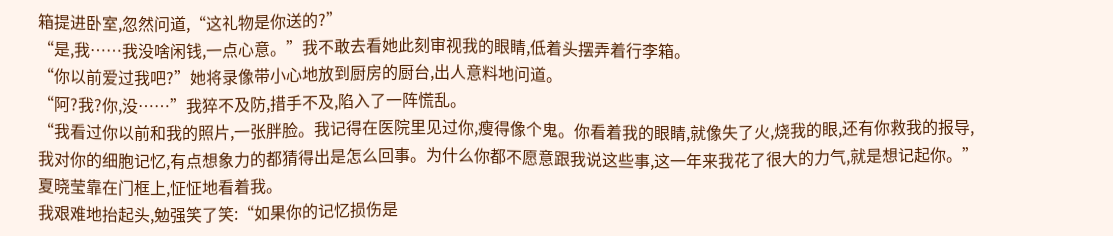箱提进卧室,忽然问道,“这礼物是你送的?”
“是,我……我没啥闲钱,一点心意。”我不敢去看她此刻审视我的眼睛,低着头摆弄着行李箱。
“你以前爱过我吧?”她将录像带小心地放到厨房的厨台,出人意料地问道。
“阿?我?你,没……”我猝不及防,措手不及,陷入了一阵慌乱。
“我看过你以前和我的照片,一张胖脸。我记得在医院里见过你,瘦得像个鬼。你看着我的眼睛,就像失了火,烧我的眼,还有你救我的报导,我对你的细胞记忆,有点想象力的都猜得出是怎么回事。为什么你都不愿意跟我说这些事,这一年来我花了很大的力气,就是想记起你。”夏晓莹靠在门框上,怔怔地看着我。
我艰难地抬起头,勉强笑了笑:“如果你的记忆损伤是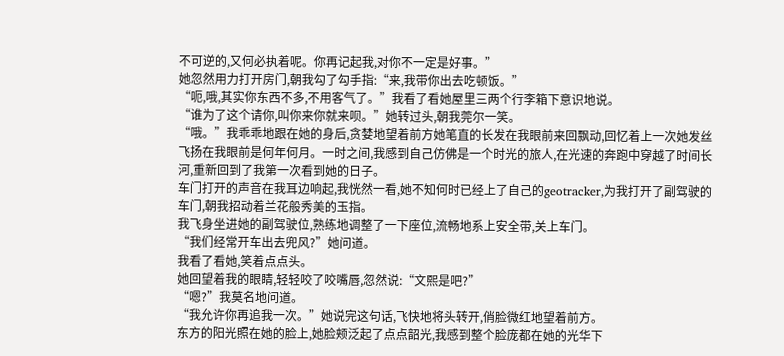不可逆的,又何必执着呢。你再记起我,对你不一定是好事。”
她忽然用力打开房门,朝我勾了勾手指:“来,我带你出去吃顿饭。”
“呃,哦,其实你东西不多,不用客气了。”我看了看她屋里三两个行李箱下意识地说。
“谁为了这个请你,叫你来你就来呗。”她转过头,朝我莞尔一笑。
“哦。”我乖乖地跟在她的身后,贪婪地望着前方她笔直的长发在我眼前来回飘动,回忆着上一次她发丝飞扬在我眼前是何年何月。一时之间,我感到自己仿佛是一个时光的旅人,在光速的奔跑中穿越了时间长河,重新回到了我第一次看到她的日子。
车门打开的声音在我耳边响起,我恍然一看,她不知何时已经上了自己的geotracker,为我打开了副驾驶的车门,朝我招动着兰花般秀美的玉指。
我飞身坐进她的副驾驶位,熟练地调整了一下座位,流畅地系上安全带,关上车门。
“我们经常开车出去兜风?”她问道。
我看了看她,笑着点点头。
她回望着我的眼睛,轻轻咬了咬嘴唇,忽然说:“文熙是吧?”
“嗯?”我莫名地问道。
“我允许你再追我一次。”她说完这句话,飞快地将头转开,俏脸微红地望着前方。
东方的阳光照在她的脸上,她脸颊泛起了点点韶光,我感到整个脸庞都在她的光华下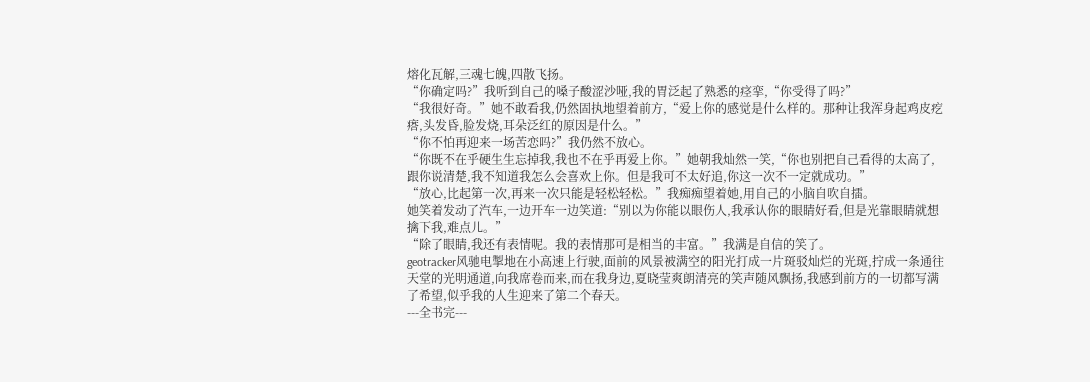熔化瓦解,三魂七魄,四散飞扬。
“你确定吗?”我听到自己的嗓子酸涩沙哑,我的胃泛起了熟悉的痉挛,“你受得了吗?”
“我很好奇。”她不敢看我,仍然固执地望着前方,“爱上你的感觉是什么样的。那种让我浑身起鸡皮疙瘩,头发昏,脸发烧,耳朵泛红的原因是什么。”
“你不怕再迎来一场苦恋吗?”我仍然不放心。
“你既不在乎硬生生忘掉我,我也不在乎再爱上你。”她朝我灿然一笑,“你也别把自己看得的太高了,跟你说清楚,我不知道我怎么会喜欢上你。但是我可不太好追,你这一次不一定就成功。”
“放心,比起第一次,再来一次只能是轻松轻松。”我痴痴望着她,用自己的小脑自吹自擂。
她笑着发动了汽车,一边开车一边笑道:“别以为你能以眼伤人,我承认你的眼睛好看,但是光靠眼睛就想擒下我,难点儿。”
“除了眼睛,我还有表情呢。我的表情那可是相当的丰富。”我满是自信的笑了。
geotracker风驰电掣地在小高速上行驶,面前的风景被满空的阳光打成一片斑驳灿烂的光斑,拧成一条通往天堂的光明通道,向我席卷而来,而在我身边,夏晓莹爽朗清亮的笑声随风飘扬,我感到前方的一切都写满了希望,似乎我的人生迎来了第二个春天。
---全书完---